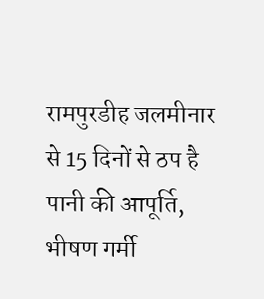रामपुरडीह जलमीनार से 15 दिनों से ठप है पानी की आपूर्ति, भीषण गर्मी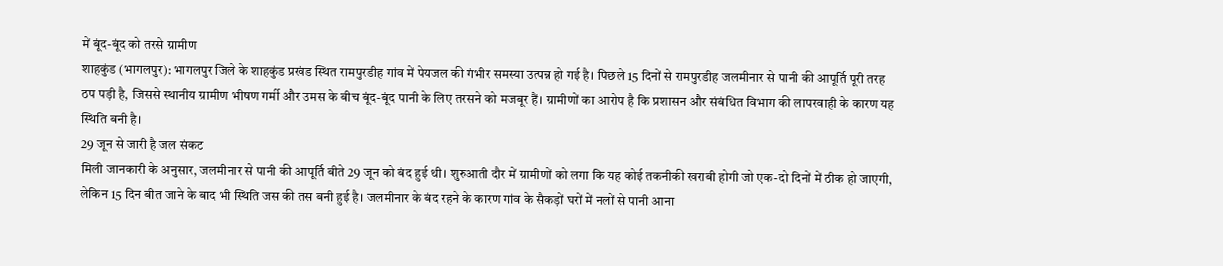में बूंद-बूंद को तरसे ग्रामीण
शाहकुंड (भागलपुर): भागलपुर जिले के शाहकुंड प्रखंड स्थित रामपुरडीह गांव में पेयजल की गंभीर समस्या उत्पन्न हो गई है। पिछले 15 दिनों से रामपुरडीह जलमीनार से पानी की आपूर्ति पूरी तरह ठप पड़ी है, जिससे स्थानीय ग्रामीण भीषण गर्मी और उमस के बीच बूंद-बूंद पानी के लिए तरसने को मजबूर हैं। ग्रामीणों का आरोप है कि प्रशासन और संबंधित विभाग की लापरवाही के कारण यह स्थिति बनी है।
29 जून से जारी है जल संकट
मिली जानकारी के अनुसार, जलमीनार से पानी की आपूर्ति बीते 29 जून को बंद हुई थी। शुरुआती दौर में ग्रामीणों को लगा कि यह कोई तकनीकी खराबी होगी जो एक-दो दिनों में ठीक हो जाएगी, लेकिन 15 दिन बीत जाने के बाद भी स्थिति जस की तस बनी हुई है। जलमीनार के बंद रहने के कारण गांव के सैकड़ों घरों में नलों से पानी आना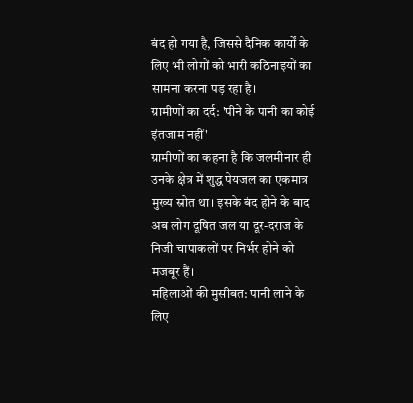बंद हो गया है, जिससे दैनिक कार्यों के लिए भी लोगों को भारी कठिनाइयों का सामना करना पड़ रहा है।
ग्रामीणों का दर्द: 'पीने के पानी का कोई इंतजाम नहीं'
ग्रामीणों का कहना है कि जलमीनार ही उनके क्षेत्र में शुद्ध पेयजल का एकमात्र मुख्य स्रोत था। इसके बंद होने के बाद अब लोग दूषित जल या दूर-दराज के निजी चापाकलों पर निर्भर होने को मजबूर हैं।
महिलाओं की मुसीबत: पानी लाने के लिए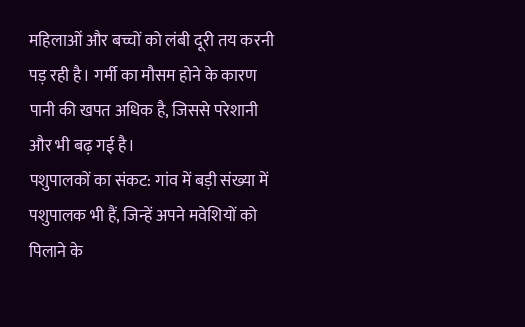महिलाओं और बच्चों को लंबी दूरी तय करनी पड़ रही है। गर्मी का मौसम होने के कारण पानी की खपत अधिक है, जिससे परेशानी और भी बढ़ गई है।
पशुपालकों का संकट: गांव में बड़ी संख्या में पशुपालक भी हैं, जिन्हें अपने मवेशियों को पिलाने के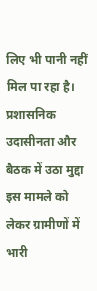लिए भी पानी नहीं मिल पा रहा है।
प्रशासनिक उदासीनता और बैठक में उठा मुद्दा
इस मामले को लेकर ग्रामीणों में भारी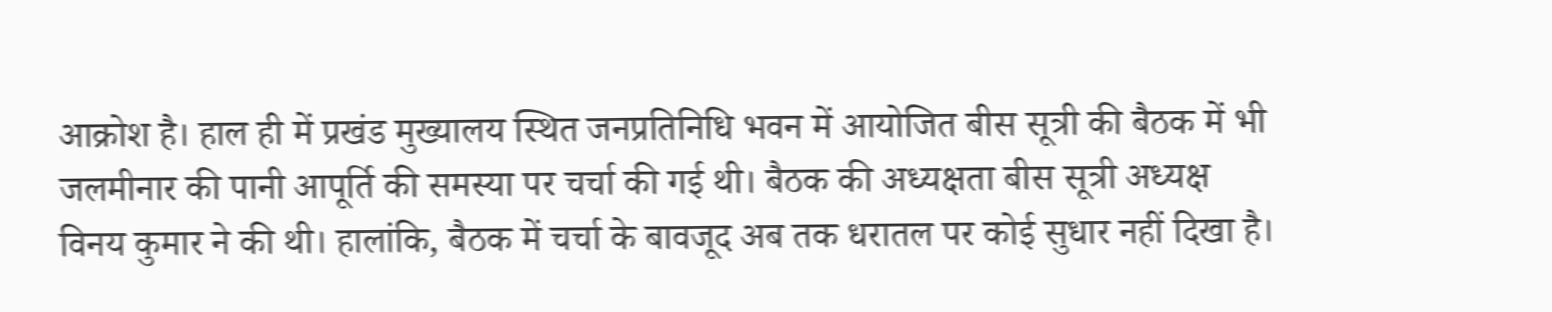आक्रोश है। हाल ही में प्रखंड मुख्यालय स्थित जनप्रतिनिधि भवन में आयोजित बीस सूत्री की बैठक में भी जलमीनार की पानी आपूर्ति की समस्या पर चर्चा की गई थी। बैठक की अध्यक्षता बीस सूत्री अध्यक्ष विनय कुमार ने की थी। हालांकि, बैठक में चर्चा के बावजूद अब तक धरातल पर कोई सुधार नहीं दिखा है।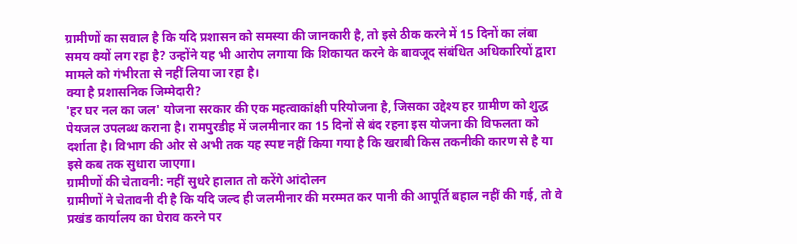ग्रामीणों का सवाल है कि यदि प्रशासन को समस्या की जानकारी है, तो इसे ठीक करने में 15 दिनों का लंबा समय क्यों लग रहा है? उन्होंने यह भी आरोप लगाया कि शिकायत करने के बावजूद संबंधित अधिकारियों द्वारा मामले को गंभीरता से नहीं लिया जा रहा है।
क्या है प्रशासनिक जिम्मेदारी?
'हर घर नल का जल' योजना सरकार की एक महत्वाकांक्षी परियोजना है, जिसका उद्देश्य हर ग्रामीण को शुद्ध पेयजल उपलब्ध कराना है। रामपुरडीह में जलमीनार का 15 दिनों से बंद रहना इस योजना की विफलता को दर्शाता है। विभाग की ओर से अभी तक यह स्पष्ट नहीं किया गया है कि खराबी किस तकनीकी कारण से है या इसे कब तक सुधारा जाएगा।
ग्रामीणों की चेतावनी: नहीं सुधरे हालात तो करेंगे आंदोलन
ग्रामीणों ने चेतावनी दी है कि यदि जल्द ही जलमीनार की मरम्मत कर पानी की आपूर्ति बहाल नहीं की गई, तो वे प्रखंड कार्यालय का घेराव करने पर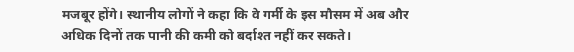मजबूर होंगे। स्थानीय लोगों ने कहा कि वे गर्मी के इस मौसम में अब और अधिक दिनों तक पानी की कमी को बर्दाश्त नहीं कर सकते।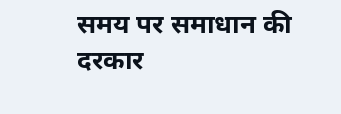समय पर समाधान की दरकार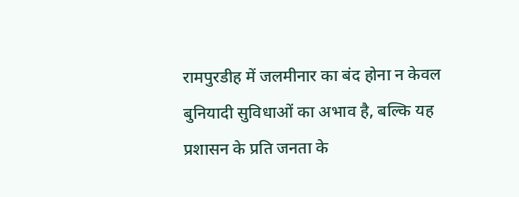रामपुरडीह में जलमीनार का बंद होना न केवल बुनियादी सुविधाओं का अभाव है, बल्कि यह प्रशासन के प्रति जनता के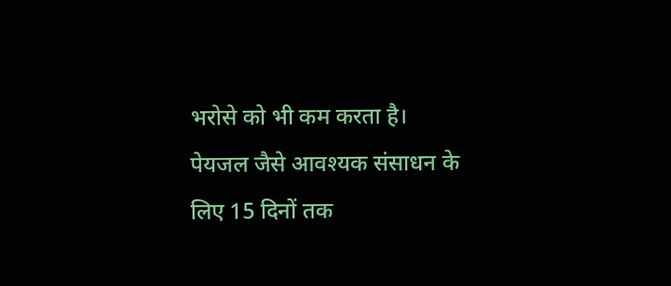भरोसे को भी कम करता है। पेयजल जैसे आवश्यक संसाधन के लिए 15 दिनों तक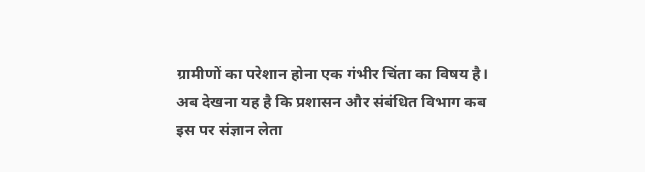ग्रामीणों का परेशान होना एक गंभीर चिंता का विषय है। अब देखना यह है कि प्रशासन और संबंधित विभाग कब इस पर संज्ञान लेता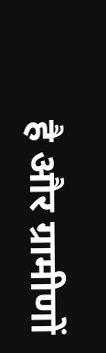है और ग्रामीणों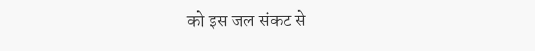को इस जल संकट से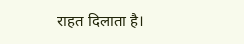राहत दिलाता है।